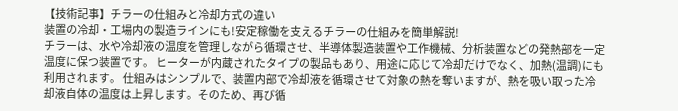【技術記事】チラーの仕組みと冷却方式の違い
装置の冷却・工場内の製造ラインにも!安定稼働を支えるチラーの仕組みを簡単解説!
チラーは、水や冷却液の温度を管理しながら循環させ、半導体製造装置や工作機械、分析装置などの発熱部を一定温度に保つ装置です。 ヒーターが内蔵されたタイプの製品もあり、用途に応じて冷却だけでなく、加熱(温調)にも利用されます。 仕組みはシンプルで、装置内部で冷却液を循環させて対象の熱を奪いますが、熱を吸い取った冷却液自体の温度は上昇します。そのため、再び循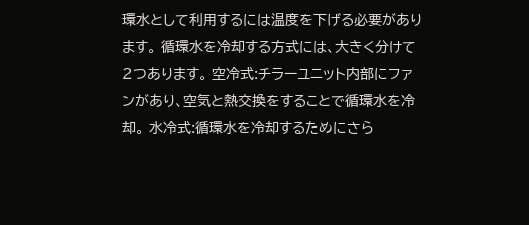環水として利用するには温度を下げる必要があります。 循環水を冷却する方式には、大きく分けて2つあります。 空冷式:チラーユニット内部にファンがあり、空気と熱交換をすることで循環水を冷却。 水冷式:循環水を冷却するためにさら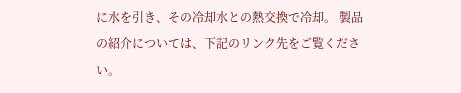に水を引き、その冷却水との熱交換で冷却。 製品の紹介については、下記のリンク先をご覧ください。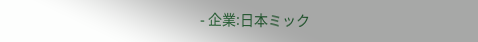- 企業:日本ミック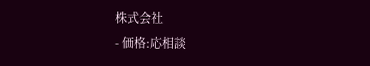株式会社
- 価格:応相談